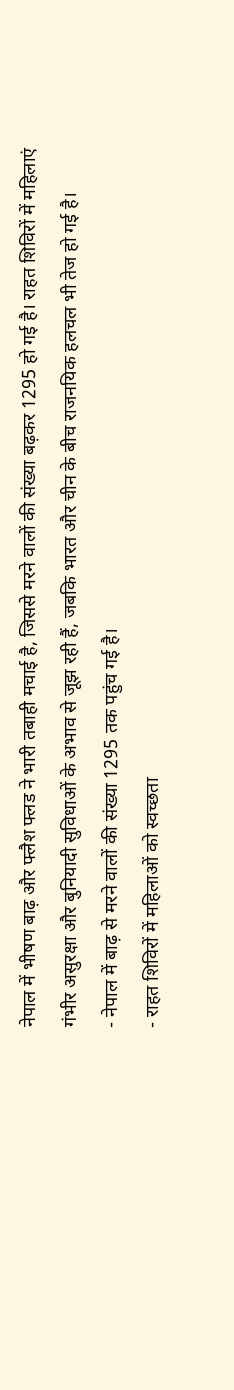नेपाल में भीषण बाढ़ और फ्लैश फ्लड ने भारी तबाही मचाई है, जिससे मरने वालों की संख्या बढ़कर 1295 हो गई है। राहत शिविरों में महिलाएं गंभीर असुरक्षा और बुनियादी सुविधाओं के अभाव से जूझ रही हैं, जबकि भारत और चीन के बीच राजनयिक हलचल भी तेज हो गई है।
- नेपाल में बाढ़ से मरने वालों की संख्या 1295 तक पहुंच गई है।
- राहत शिविरों में महिलाओं को स्वच्छता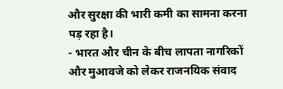और सुरक्षा की भारी कमी का सामना करना पड़ रहा है।
- भारत और चीन के बीच लापता नागरिकों और मुआवजे को लेकर राजनयिक संवाद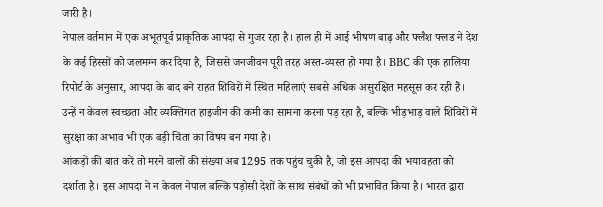जारी है।
नेपाल वर्तमान में एक अभूतपूर्व प्राकृतिक आपदा से गुजर रहा है। हाल ही में आई भीषण बाढ़ और फ्लैश फ्लड ने देश के कई हिस्सों को जलमग्न कर दिया है, जिससे जनजीवन पूरी तरह अस्त-व्यस्त हो गया है। BBC की एक हालिया रिपोर्ट के अनुसार, आपदा के बाद बने राहत शिविरों में स्थित महिलाएं सबसे अधिक असुरक्षित महसूस कर रही हैं। उन्हें न केवल स्वच्छता और व्यक्तिगत हाइजीन की कमी का सामना करना पड़ रहा है, बल्कि भीड़भाड़ वाले शिविरों में सुरक्षा का अभाव भी एक बड़ी चिंता का विषय बन गया है।
आंकड़ों की बात करें तो मरने वालों की संख्या अब 1295 तक पहुंच चुकी है, जो इस आपदा की भयावहता को दर्शाता है। इस आपदा ने न केवल नेपाल बल्कि पड़ोसी देशों के साथ संबंधों को भी प्रभावित किया है। भारत द्वारा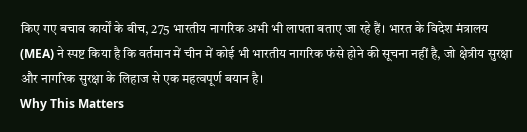किए गए बचाव कार्यों के बीच, 275 भारतीय नागरिक अभी भी लापता बताए जा रहे हैं। भारत के विदेश मंत्रालय (MEA) ने स्पष्ट किया है कि वर्तमान में चीन में कोई भी भारतीय नागरिक फंसे होने की सूचना नहीं है, जो क्षेत्रीय सुरक्षा और नागरिक सुरक्षा के लिहाज से एक महत्वपूर्ण बयान है।
Why This Matters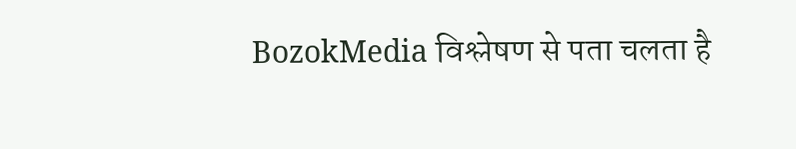BozokMedia विश्लेषण से पता चलता है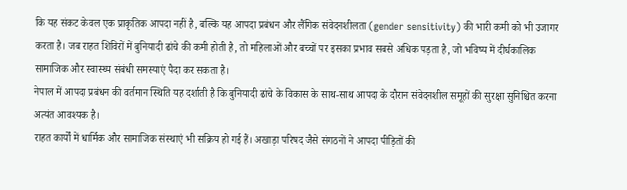कि यह संकट केवल एक प्राकृतिक आपदा नहीं है, बल्कि यह आपदा प्रबंधन और लैंगिक संवेदनशीलता (gender sensitivity) की भारी कमी को भी उजागर करता है। जब राहत शिविरों में बुनियादी ढांचे की कमी होती है, तो महिलाओं और बच्चों पर इसका प्रभाव सबसे अधिक पड़ता है, जो भविष्य में दीर्घकालिक सामाजिक और स्वास्थ्य संबंधी समस्याएं पैदा कर सकता है।
नेपाल में आपदा प्रबंधन की वर्तमान स्थिति यह दर्शाती है कि बुनियादी ढांचे के विकास के साथ-साथ आपदा के दौरान संवेदनशील समूहों की सुरक्षा सुनिश्चित करना अत्यंत आवश्यक है।
राहत कार्यों में धार्मिक और सामाजिक संस्थाएं भी सक्रिय हो गई हैं। अखाड़ा परिषद जैसे संगठनों ने आपदा पीड़ितों की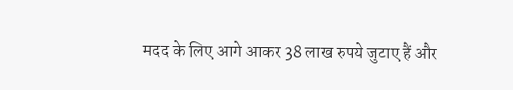मदद के लिए आगे आकर 38 लाख रुपये जुटाए हैं और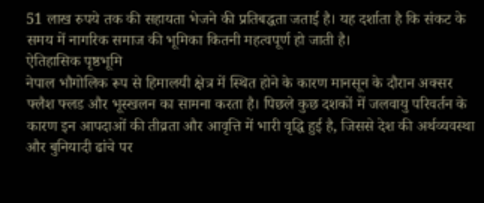51 लाख रुपये तक की सहायता भेजने की प्रतिबद्धता जताई है। यह दर्शाता है कि संकट के समय में नागरिक समाज की भूमिका कितनी महत्वपूर्ण हो जाती है।
ऐतिहासिक पृष्ठभूमि
नेपाल भौगोलिक रूप से हिमालयी क्षेत्र में स्थित होने के कारण मानसून के दौरान अक्सर फ्लैश फ्लड और भूस्खलन का सामना करता है। पिछले कुछ दशकों में जलवायु परिवर्तन के कारण इन आपदाओं की तीव्रता और आवृत्ति में भारी वृद्धि हुई है, जिससे देश की अर्थव्यवस्था और बुनियादी ढांचे पर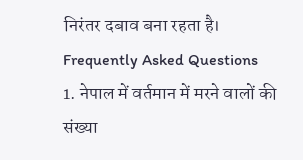निरंतर दबाव बना रहता है।
Frequently Asked Questions
1. नेपाल में वर्तमान में मरने वालों की संख्या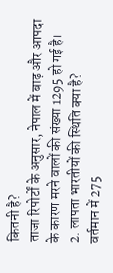कितनी है?
ताजा रिपोर्टों के अनुसार, नेपाल में बाढ़ और आपदा के कारण मरने वालों की संख्या 1295 हो गई है।
2. लापता भारतीयों की स्थिति क्या है?
वर्तमान में 275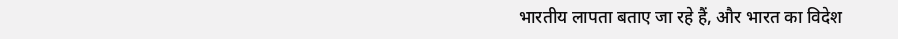भारतीय लापता बताए जा रहे हैं, और भारत का विदेश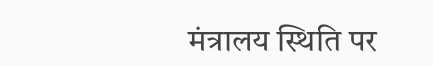मंत्रालय स्थिति पर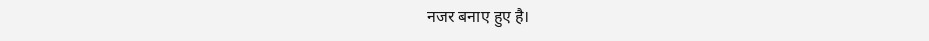नजर बनाए हुए है।